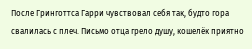После Гринготтса Гарри чувствовал себя так, будто гора свалилась с плеч. Письмо отца грело душу, кошелёк приятно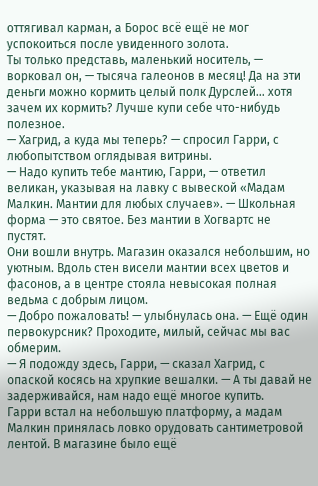оттягивал карман, а Борос всё ещё не мог успокоиться после увиденного золота.
Ты только представь, маленький носитель, — ворковал он, — тысяча галеонов в месяц! Да на эти деньги можно кормить целый полк Дурслей... хотя зачем их кормить? Лучше купи себе что-нибудь полезное.
— Хагрид, а куда мы теперь? — спросил Гарри, с любопытством оглядывая витрины.
— Надо купить тебе мантию, Гарри, — ответил великан, указывая на лавку с вывеской «Мадам Малкин. Мантии для любых случаев». — Школьная форма — это святое. Без мантии в Хогвартс не пустят.
Они вошли внутрь. Магазин оказался небольшим, но уютным. Вдоль стен висели мантии всех цветов и фасонов, а в центре стояла невысокая полная ведьма с добрым лицом.
— Добро пожаловать! — улыбнулась она. — Ещё один первокурсник? Проходите, милый, сейчас мы вас обмерим.
— Я подожду здесь, Гарри, — сказал Хагрид, с опаской косясь на хрупкие вешалки. — А ты давай не задерживайся, нам надо ещё многое купить.
Гарри встал на небольшую платформу, а мадам Малкин принялась ловко орудовать сантиметровой лентой. В магазине было ещё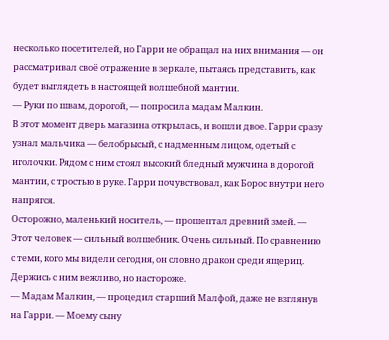несколько посетителей, но Гарри не обращал на них внимания — он рассматривал своё отражение в зеркале, пытаясь представить, как будет выглядеть в настоящей волшебной мантии.
— Руки по швам, дорогой, — попросила мадам Малкин.
В этот момент дверь магазина открылась, и вошли двое. Гарри сразу узнал мальчика — белобрысый, с надменным лицом, одетый с иголочки. Рядом с ним стоял высокий бледный мужчина в дорогой мантии, с тростью в руке. Гарри почувствовал, как Борос внутри него напрягся.
Осторожно, маленький носитель, — прошептал древний змей. — Этот человек — сильный волшебник. Очень сильный. По сравнению с теми, кого мы видели сегодня, он словно дракон среди ящериц. Держись с ним вежливо, но настороже.
— Мадам Малкин, — процедил старший Малфой, даже не взглянув на Гарри. — Моему сыну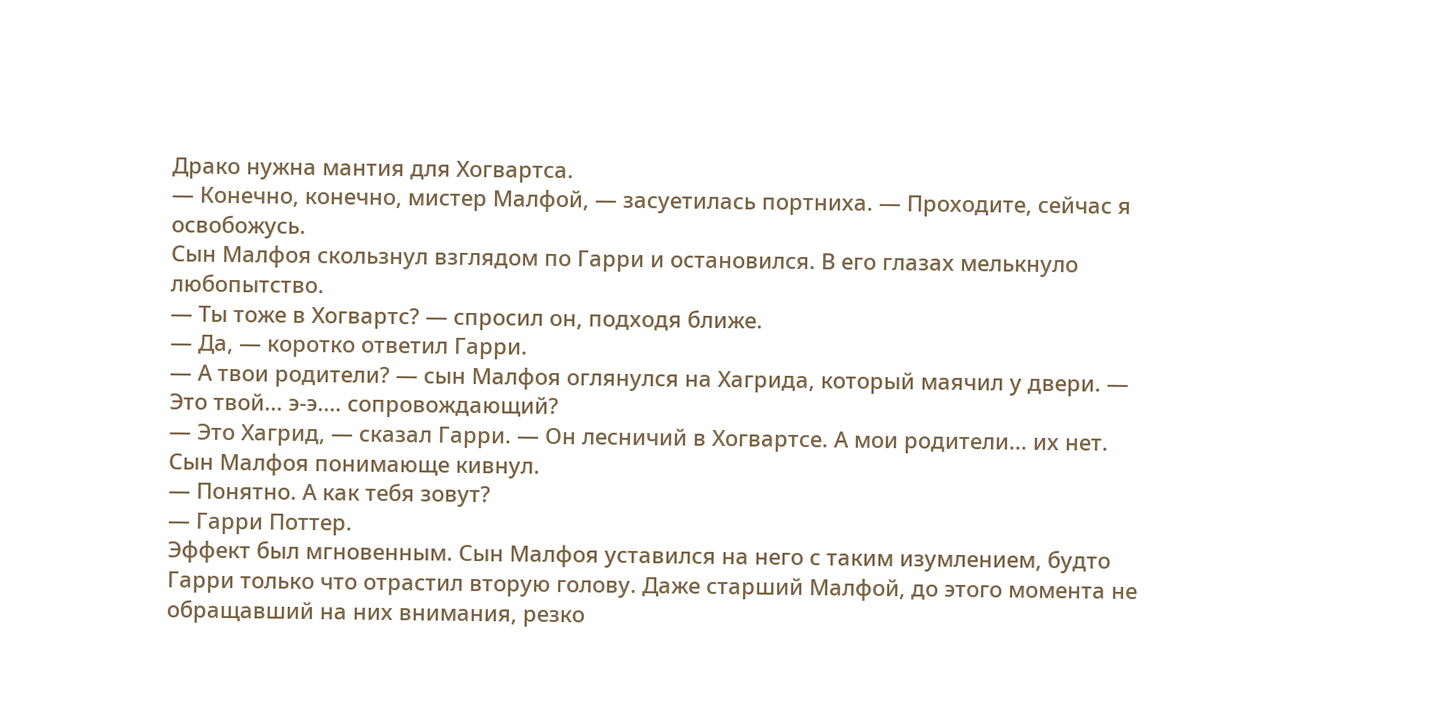Драко нужна мантия для Хогвартса.
— Конечно, конечно, мистер Малфой, — засуетилась портниха. — Проходите, сейчас я освобожусь.
Сын Малфоя скользнул взглядом по Гарри и остановился. В его глазах мелькнуло любопытство.
— Ты тоже в Хогвартс? — спросил он, подходя ближе.
— Да, — коротко ответил Гарри.
— А твои родители? — сын Малфоя оглянулся на Хагрида, который маячил у двери. — Это твой... э-э.… сопровождающий?
— Это Хагрид, — сказал Гарри. — Он лесничий в Хогвартсе. А мои родители... их нет.
Сын Малфоя понимающе кивнул.
— Понятно. А как тебя зовут?
— Гарри Поттер.
Эффект был мгновенным. Сын Малфоя уставился на него с таким изумлением, будто Гарри только что отрастил вторую голову. Даже старший Малфой, до этого момента не обращавший на них внимания, резко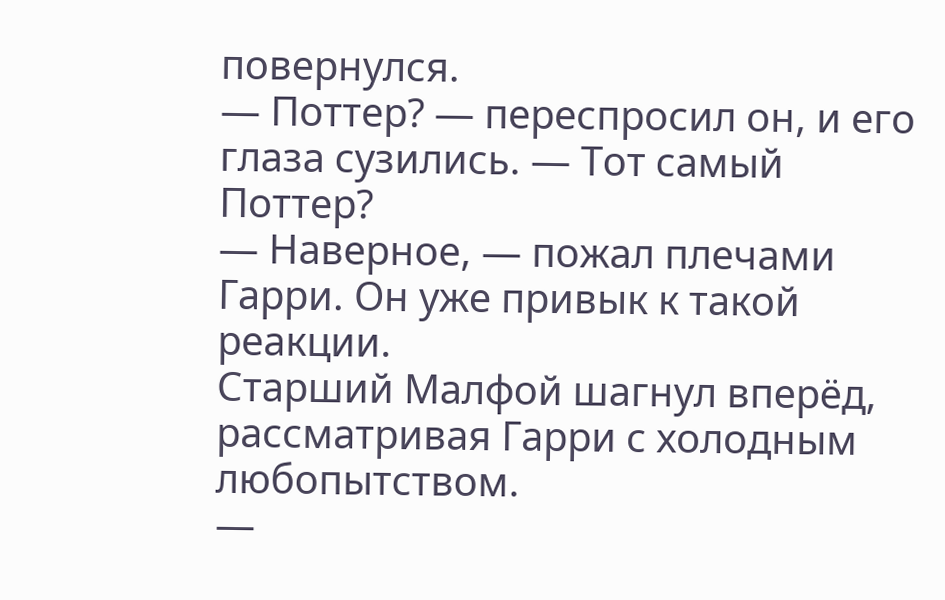повернулся.
— Поттер? — переспросил он, и его глаза сузились. — Тот самый Поттер?
— Наверное, — пожал плечами Гарри. Он уже привык к такой реакции.
Старший Малфой шагнул вперёд, рассматривая Гарри с холодным любопытством.
—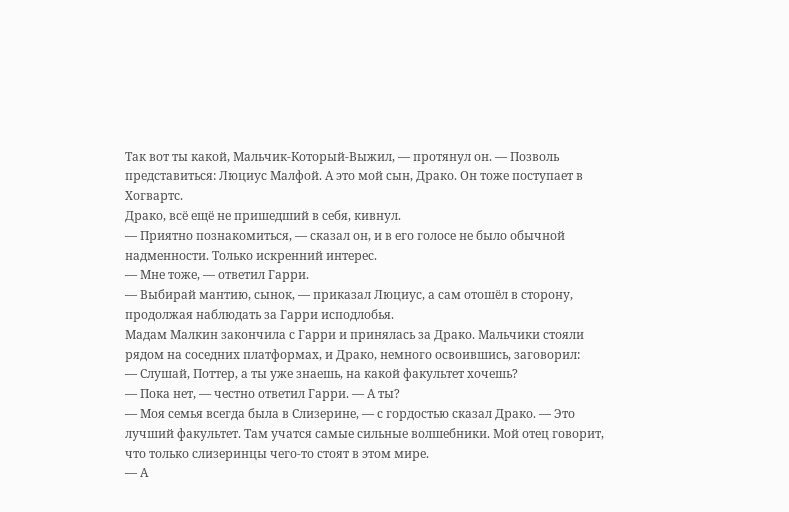Так вот ты какой, Мальчик-Который-Выжил, — протянул он. — Позволь представиться: Люциус Малфой. А это мой сын, Драко. Он тоже поступает в Хогвартс.
Драко, всё ещё не пришедший в себя, кивнул.
— Приятно познакомиться, — сказал он, и в его голосе не было обычной надменности. Только искренний интерес.
— Мне тоже, — ответил Гарри.
— Выбирай мантию, сынок, — приказал Люциус, а сам отошёл в сторону, продолжая наблюдать за Гарри исподлобья.
Мадам Малкин закончила с Гарри и принялась за Драко. Мальчики стояли рядом на соседних платформах, и Драко, немного освоившись, заговорил:
— Слушай, Поттер, а ты уже знаешь, на какой факультет хочешь?
— Пока нет, — честно ответил Гарри. — А ты?
— Моя семья всегда была в Слизерине, — с гордостью сказал Драко. — Это лучший факультет. Там учатся самые сильные волшебники. Мой отец говорит, что только слизеринцы чего-то стоят в этом мире.
— А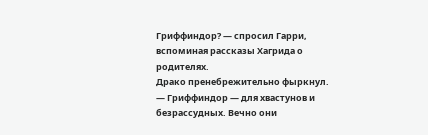Гриффиндор? — спросил Гарри, вспоминая рассказы Хагрида о родителях.
Драко пренебрежительно фыркнул.
— Гриффиндор — для хвастунов и безрассудных. Вечно они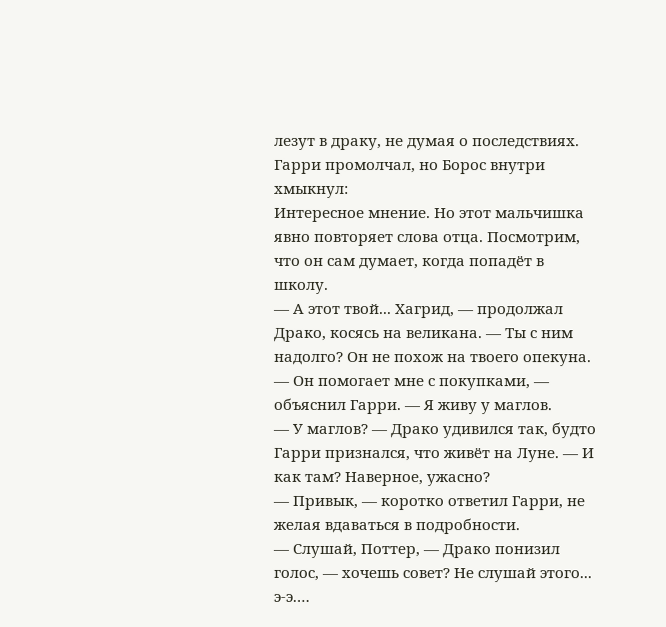лезут в драку, не думая о последствиях.
Гарри промолчал, но Борос внутри хмыкнул:
Интересное мнение. Но этот мальчишка явно повторяет слова отца. Посмотрим, что он сам думает, когда попадёт в школу.
— А этот твой... Хагрид, — продолжал Драко, косясь на великана. — Ты с ним надолго? Он не похож на твоего опекуна.
— Он помогает мне с покупками, — объяснил Гарри. — Я живу у маглов.
— У маглов? — Драко удивился так, будто Гарри признался, что живёт на Луне. — И как там? Наверное, ужасно?
— Привык, — коротко ответил Гарри, не желая вдаваться в подробности.
— Слушай, Поттер, — Драко понизил голос, — хочешь совет? Не слушай этого... э-э.…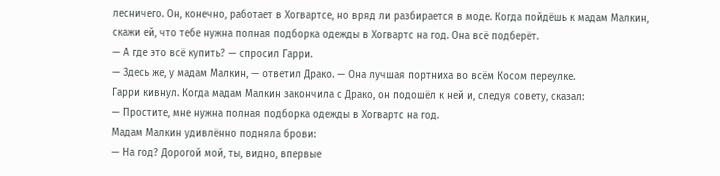лесничего. Он, конечно, работает в Хогвартсе, но вряд ли разбирается в моде. Когда пойдёшь к мадам Малкин, скажи ей, что тебе нужна полная подборка одежды в Хогвартс на год. Она всё подберёт.
— А где это всё купить? — спросил Гарри.
— Здесь же, у мадам Малкин, — ответил Драко. — Она лучшая портниха во всём Косом переулке.
Гарри кивнул. Когда мадам Малкин закончила с Драко, он подошёл к ней и, следуя совету, сказал:
— Простите, мне нужна полная подборка одежды в Хогвартс на год.
Мадам Малкин удивлённо подняла брови:
— На год? Дорогой мой, ты, видно, впервые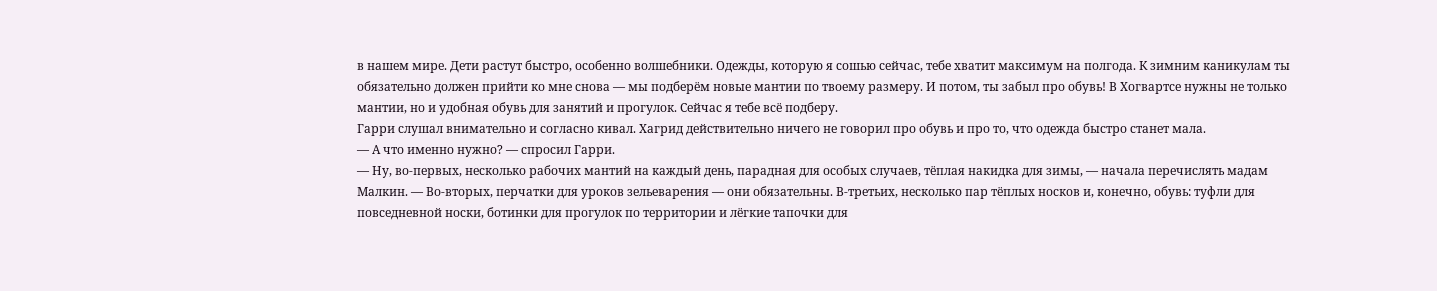в нашем мире. Дети растут быстро, особенно волшебники. Одежды, которую я сошью сейчас, тебе хватит максимум на полгода. К зимним каникулам ты обязательно должен прийти ко мне снова — мы подберём новые мантии по твоему размеру. И потом, ты забыл про обувь! В Хогвартсе нужны не только мантии, но и удобная обувь для занятий и прогулок. Сейчас я тебе всё подберу.
Гарри слушал внимательно и согласно кивал. Хагрид действительно ничего не говорил про обувь и про то, что одежда быстро станет мала.
— А что именно нужно? — спросил Гарри.
— Ну, во-первых, несколько рабочих мантий на каждый день, парадная для особых случаев, тёплая накидка для зимы, — начала перечислять мадам Малкин. — Во-вторых, перчатки для уроков зельеварения — они обязательны. В-третьих, несколько пар тёплых носков и, конечно, обувь: туфли для повседневной носки, ботинки для прогулок по территории и лёгкие тапочки для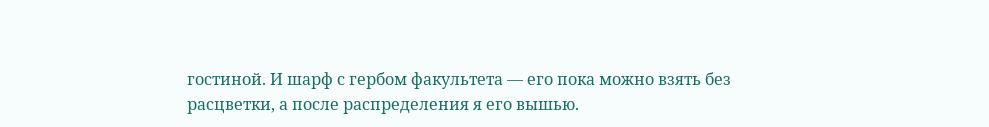гостиной. И шарф с гербом факультета — его пока можно взять без расцветки, а после распределения я его вышью.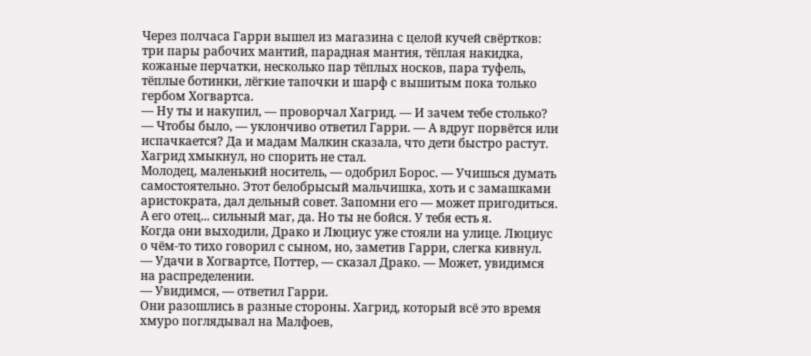Через полчаса Гарри вышел из магазина с целой кучей свёртков: три пары рабочих мантий, парадная мантия, тёплая накидка, кожаные перчатки, несколько пар тёплых носков, пара туфель, тёплые ботинки, лёгкие тапочки и шарф с вышитым пока только гербом Хогвартса.
— Ну ты и накупил, — проворчал Хагрид. — И зачем тебе столько?
— Чтобы было, — уклончиво ответил Гарри. — А вдруг порвётся или испачкается? Да и мадам Малкин сказала, что дети быстро растут.
Хагрид хмыкнул, но спорить не стал.
Молодец, маленький носитель, — одобрил Борос. — Учишься думать самостоятельно. Этот белобрысый мальчишка, хоть и с замашками аристократа, дал дельный совет. Запомни его — может пригодиться. А его отец... сильный маг, да. Но ты не бойся. У тебя есть я.
Когда они выходили, Драко и Люциус уже стояли на улице. Люциус о чём-то тихо говорил с сыном, но, заметив Гарри, слегка кивнул.
— Удачи в Хогвартсе, Поттер, — сказал Драко. — Может, увидимся на распределении.
— Увидимся, — ответил Гарри.
Они разошлись в разные стороны. Хагрид, который всё это время хмуро поглядывал на Малфоев,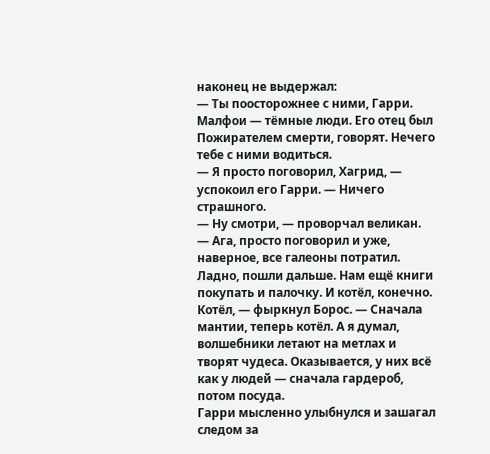наконец не выдержал:
— Ты поосторожнее с ними, Гарри. Малфои — тёмные люди. Его отец был Пожирателем смерти, говорят. Нечего тебе с ними водиться.
— Я просто поговорил, Хагрид, — успокоил его Гарри. — Ничего страшного.
— Ну смотри, — проворчал великан. — Ага, просто поговорил и уже, наверное, все галеоны потратил. Ладно, пошли дальше. Нам ещё книги покупать и палочку. И котёл, конечно.
Котёл, — фыркнул Борос. — Сначала мантии, теперь котёл. А я думал, волшебники летают на метлах и творят чудеса. Оказывается, у них всё как у людей — сначала гардероб, потом посуда.
Гарри мысленно улыбнулся и зашагал следом за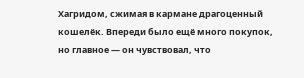Хагридом, сжимая в кармане драгоценный кошелёк. Впереди было ещё много покупок, но главное — он чувствовал, что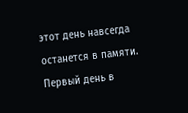этот день навсегда останется в памяти. Первый день в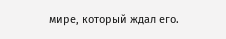мире, который ждал его.